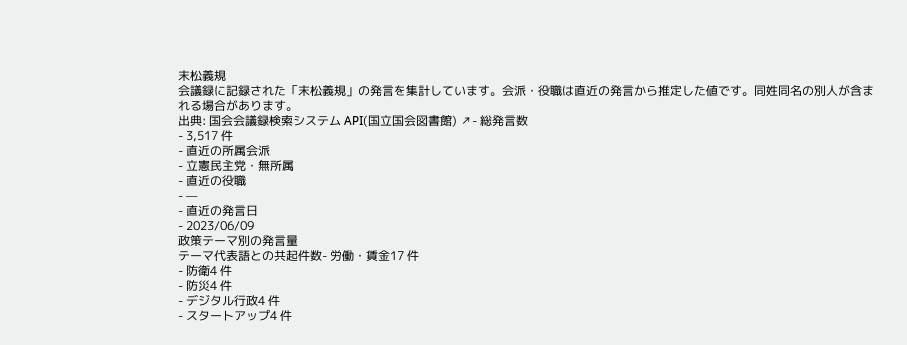末松義規
会議録に記録された「末松義規」の発言を集計しています。会派・役職は直近の発言から推定した値です。同姓同名の別人が含まれる場合があります。
出典: 国会会議録検索システム API(国立国会図書館) ↗- 総発言数
- 3,517 件
- 直近の所属会派
- 立憲民主党・無所属
- 直近の役職
- —
- 直近の発言日
- 2023/06/09
政策テーマ別の発言量
テーマ代表語との共起件数- 労働・賃金17 件
- 防衛4 件
- 防災4 件
- デジタル行政4 件
- スタートアップ4 件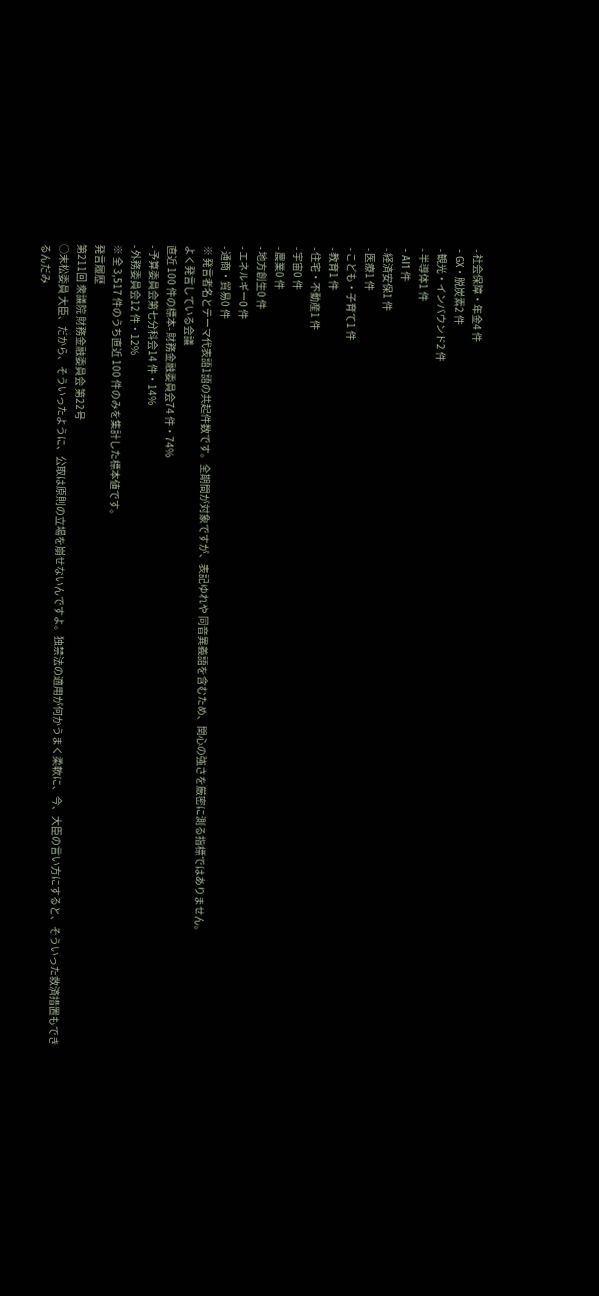- 社会保障・年金4 件
- GX・脱炭素2 件
- 観光・インバウンド2 件
- 半導体1 件
- AI1 件
- 経済安保1 件
- 医療1 件
- こども・子育て1 件
- 教育1 件
- 住宅・不動産1 件
- 宇宙0 件
- 農業0 件
- 地方創生0 件
- エネルギー0 件
- 通商・貿易0 件
※ 発言者名とテーマ代表語1語の共起件数です。全期間が対象ですが、表記ゆれや 同音異義語を含むため、関心の強さを厳密に測る指標ではありません。
よく発言している会議
直近 100 件の標本- 財務金融委員会74 件・74%
- 予算委員会第七分科会14 件・14%
- 外務委員会12 件・12%
※ 全 3,517 件のうち直近 100 件のみを集計した標本値です。
発言履歴
第211回 衆議院 財務金融委員会 第22号
○末松委員 大臣、だから、そういったように、公取は原則の立場を崩せないんですよ。独禁法の適用が何かうまく柔軟に、今、大臣の言い方にすると、そういった救済措置もできるんだみ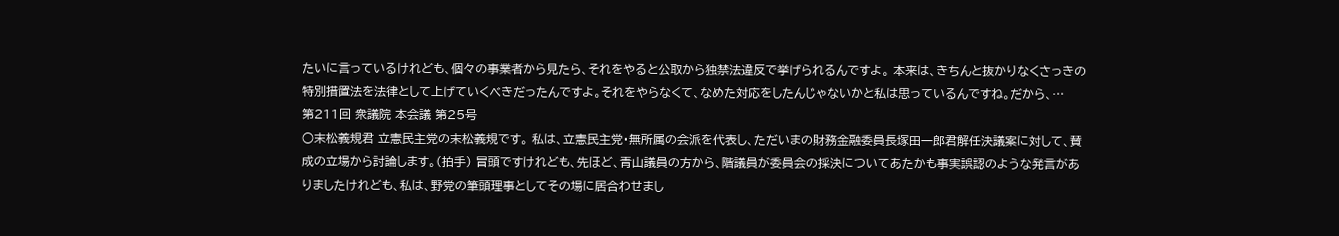たいに言っているけれども、個々の事業者から見たら、それをやると公取から独禁法違反で挙げられるんですよ。 本来は、きちんと抜かりなくさっきの特別措置法を法律として上げていくべきだったんですよ。それをやらなくて、なめた対応をしたんじゃないかと私は思っているんですね。だから、…
第211回 衆議院 本会議 第25号
○末松義規君 立憲民主党の末松義規です。 私は、立憲民主党・無所属の会派を代表し、ただいまの財務金融委員長塚田一郎君解任決議案に対して、賛成の立場から討論します。(拍手) 冒頭ですけれども、先ほど、青山議員の方から、階議員が委員会の採決についてあたかも事実誤認のような発言がありましたけれども、私は、野党の筆頭理事としてその場に居合わせまし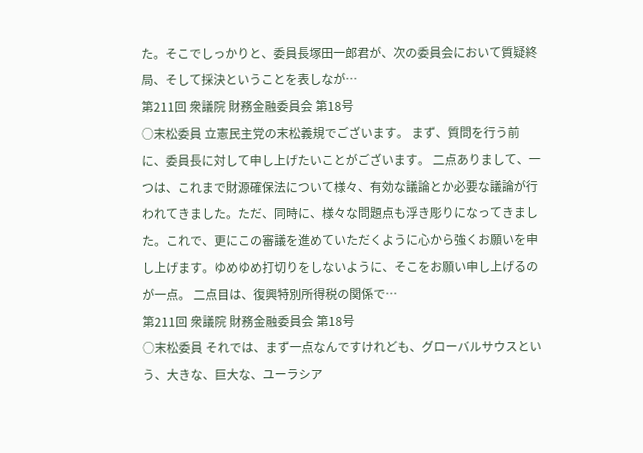た。そこでしっかりと、委員長塚田一郎君が、次の委員会において質疑終局、そして採決ということを表しなが…
第211回 衆議院 財務金融委員会 第18号
○末松委員 立憲民主党の末松義規でございます。 まず、質問を行う前に、委員長に対して申し上げたいことがございます。 二点ありまして、一つは、これまで財源確保法について様々、有効な議論とか必要な議論が行われてきました。ただ、同時に、様々な問題点も浮き彫りになってきました。これで、更にこの審議を進めていただくように心から強くお願いを申し上げます。ゆめゆめ打切りをしないように、そこをお願い申し上げるのが一点。 二点目は、復興特別所得税の関係で…
第211回 衆議院 財務金融委員会 第18号
○末松委員 それでは、まず一点なんですけれども、グローバルサウスという、大きな、巨大な、ユーラシア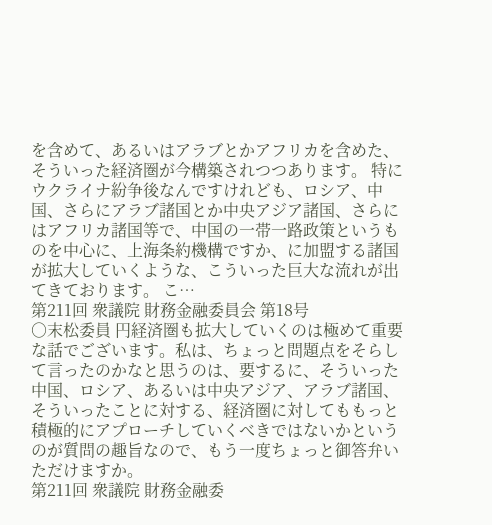を含めて、あるいはアラブとかアフリカを含めた、そういった経済圏が今構築されつつあります。 特にウクライナ紛争後なんですけれども、ロシア、中国、さらにアラブ諸国とか中央アジア諸国、さらにはアフリカ諸国等で、中国の一帯一路政策というものを中心に、上海条約機構ですか、に加盟する諸国が拡大していくような、こういった巨大な流れが出てきております。 こ…
第211回 衆議院 財務金融委員会 第18号
○末松委員 円経済圏も拡大していくのは極めて重要な話でございます。私は、ちょっと問題点をそらして言ったのかなと思うのは、要するに、そういった中国、ロシア、あるいは中央アジア、アラブ諸国、そういったことに対する、経済圏に対してももっと積極的にアプローチしていくべきではないかというのが質問の趣旨なので、もう一度ちょっと御答弁いただけますか。
第211回 衆議院 財務金融委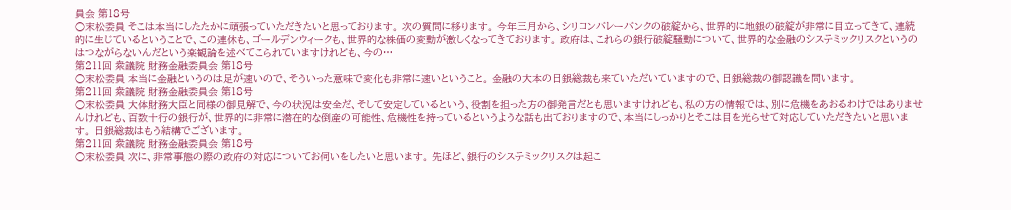員会 第18号
○末松委員 そこは本当にしたたかに頑張っていただきたいと思っております。 次の質問に移ります。 今年三月から、シリコンバレーバンクの破綻から、世界的に地銀の破綻が非常に目立ってきて、連続的に生じているということで、この連休も、ゴールデンウィークも、世界的な株価の変動が激しくなってきております。 政府は、これらの銀行破綻騒動について、世界的な金融のシステミックリスクというのはつながらないんだという楽観論を述べてこられていますけれども、今の…
第211回 衆議院 財務金融委員会 第18号
○末松委員 本当に金融というのは足が速いので、そういった意味で変化も非常に速いということ。 金融の大本の日銀総裁も来ていただいていますので、日銀総裁の御認識を問います。
第211回 衆議院 財務金融委員会 第18号
○末松委員 大体財務大臣と同様の御見解で、今の状況は安全だ、そして安定しているという、役割を担った方の御発言だとも思いますけれども、私の方の情報では、別に危機をあおるわけではありませんけれども、百数十行の銀行が、世界的に非常に潜在的な倒産の可能性、危機性を持っているというような話も出ておりますので、本当にしっかりとそこは目を光らせて対応していただきたいと思います。 日銀総裁はもう結構でございます。
第211回 衆議院 財務金融委員会 第18号
○末松委員 次に、非常事態の際の政府の対応についてお伺いをしたいと思います。 先ほど、銀行のシステミックリスクは起こ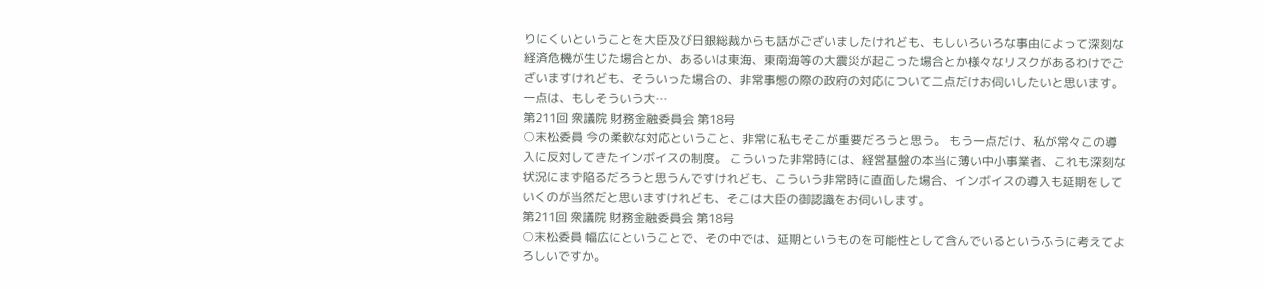りにくいということを大臣及び日銀総裁からも話がございましたけれども、もしいろいろな事由によって深刻な経済危機が生じた場合とか、あるいは東海、東南海等の大震災が起こった場合とか様々なリスクがあるわけでございますけれども、そういった場合の、非常事態の際の政府の対応について二点だけお伺いしたいと思います。 一点は、もしそういう大…
第211回 衆議院 財務金融委員会 第18号
○末松委員 今の柔軟な対応ということ、非常に私もそこが重要だろうと思う。 もう一点だけ、私が常々この導入に反対してきたインボイスの制度。 こういった非常時には、経営基盤の本当に薄い中小事業者、これも深刻な状況にまず陥るだろうと思うんですけれども、こういう非常時に直面した場合、インボイスの導入も延期をしていくのが当然だと思いますけれども、そこは大臣の御認識をお伺いします。
第211回 衆議院 財務金融委員会 第18号
○末松委員 幅広にということで、その中では、延期というものを可能性として含んでいるというふうに考えてよろしいですか。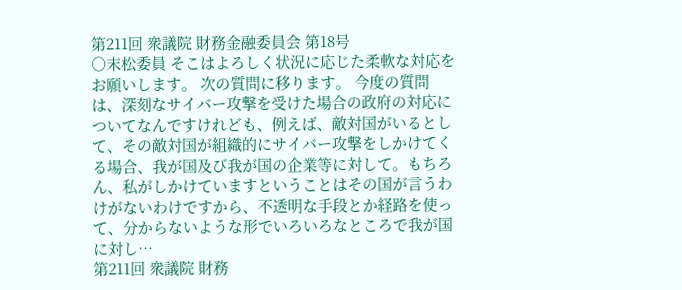第211回 衆議院 財務金融委員会 第18号
○末松委員 そこはよろしく状況に応じた柔軟な対応をお願いします。 次の質問に移ります。 今度の質問は、深刻なサイバー攻撃を受けた場合の政府の対応についてなんですけれども、例えば、敵対国がいるとして、その敵対国が組織的にサイバー攻撃をしかけてくる場合、我が国及び我が国の企業等に対して。もちろん、私がしかけていますということはその国が言うわけがないわけですから、不透明な手段とか経路を使って、分からないような形でいろいろなところで我が国に対し…
第211回 衆議院 財務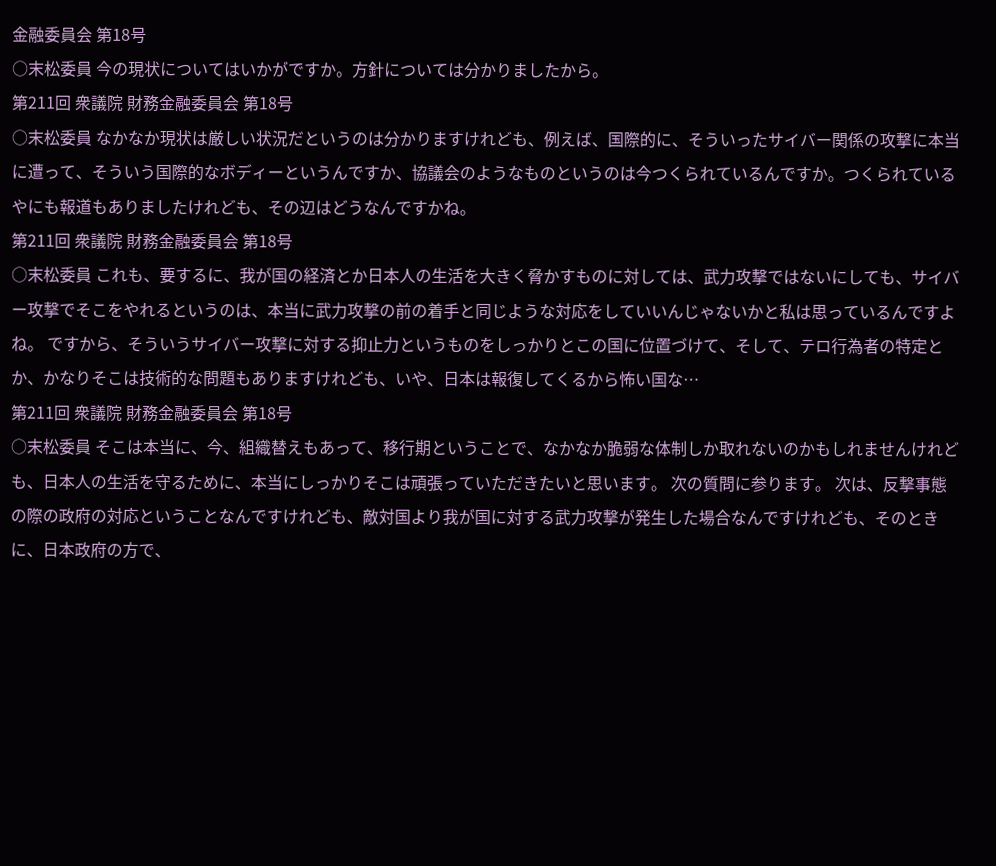金融委員会 第18号
○末松委員 今の現状についてはいかがですか。方針については分かりましたから。
第211回 衆議院 財務金融委員会 第18号
○末松委員 なかなか現状は厳しい状況だというのは分かりますけれども、例えば、国際的に、そういったサイバー関係の攻撃に本当に遭って、そういう国際的なボディーというんですか、協議会のようなものというのは今つくられているんですか。つくられているやにも報道もありましたけれども、その辺はどうなんですかね。
第211回 衆議院 財務金融委員会 第18号
○末松委員 これも、要するに、我が国の経済とか日本人の生活を大きく脅かすものに対しては、武力攻撃ではないにしても、サイバー攻撃でそこをやれるというのは、本当に武力攻撃の前の着手と同じような対応をしていいんじゃないかと私は思っているんですよね。 ですから、そういうサイバー攻撃に対する抑止力というものをしっかりとこの国に位置づけて、そして、テロ行為者の特定とか、かなりそこは技術的な問題もありますけれども、いや、日本は報復してくるから怖い国な…
第211回 衆議院 財務金融委員会 第18号
○末松委員 そこは本当に、今、組織替えもあって、移行期ということで、なかなか脆弱な体制しか取れないのかもしれませんけれども、日本人の生活を守るために、本当にしっかりそこは頑張っていただきたいと思います。 次の質問に参ります。 次は、反撃事態の際の政府の対応ということなんですけれども、敵対国より我が国に対する武力攻撃が発生した場合なんですけれども、そのときに、日本政府の方で、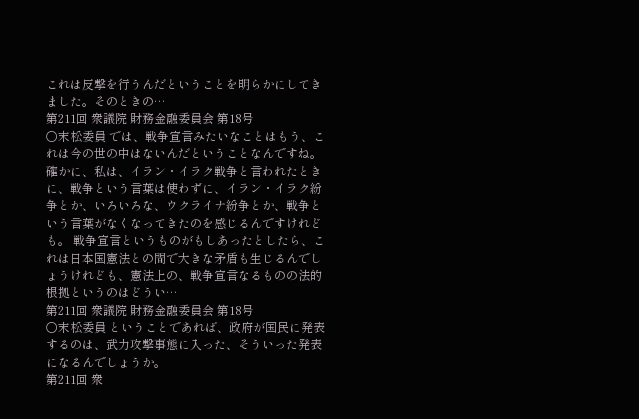これは反撃を行うんだということを明らかにしてきました。そのときの…
第211回 衆議院 財務金融委員会 第18号
○末松委員 では、戦争宣言みたいなことはもう、これは今の世の中はないんだということなんですね。 確かに、私は、イラン・イラク戦争と言われたときに、戦争という言葉は使わずに、イラン・イラク紛争とか、いろいろな、ウクライナ紛争とか、戦争という言葉がなくなってきたのを感じるんですけれども。 戦争宣言というものがもしあったとしたら、これは日本国憲法との間で大きな矛盾も生じるんでしょうけれども、憲法上の、戦争宣言なるものの法的根拠というのはどうい…
第211回 衆議院 財務金融委員会 第18号
○末松委員 ということであれば、政府が国民に発表するのは、武力攻撃事態に入った、そういった発表になるんでしょうか。
第211回 衆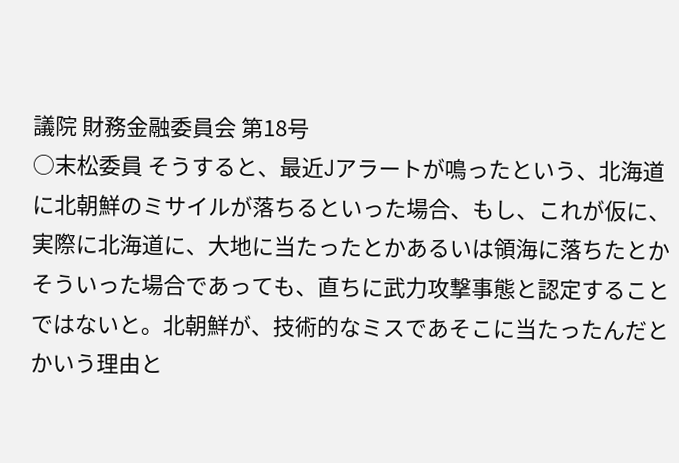議院 財務金融委員会 第18号
○末松委員 そうすると、最近Jアラートが鳴ったという、北海道に北朝鮮のミサイルが落ちるといった場合、もし、これが仮に、実際に北海道に、大地に当たったとかあるいは領海に落ちたとかそういった場合であっても、直ちに武力攻撃事態と認定することではないと。北朝鮮が、技術的なミスであそこに当たったんだとかいう理由と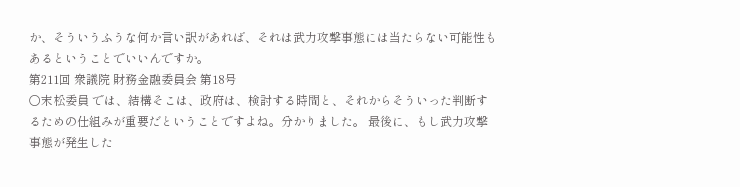か、そういうふうな何か言い訳があれば、それは武力攻撃事態には当たらない可能性もあるということでいいんですか。
第211回 衆議院 財務金融委員会 第18号
○末松委員 では、結構そこは、政府は、検討する時間と、それからそういった判断するための仕組みが重要だということですよね。分かりました。 最後に、もし武力攻撃事態が発生した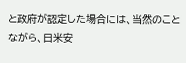と政府が認定した場合には、当然のことながら、日米安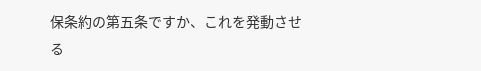保条約の第五条ですか、これを発動させる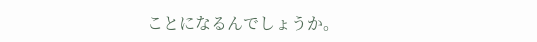ことになるんでしょうか。